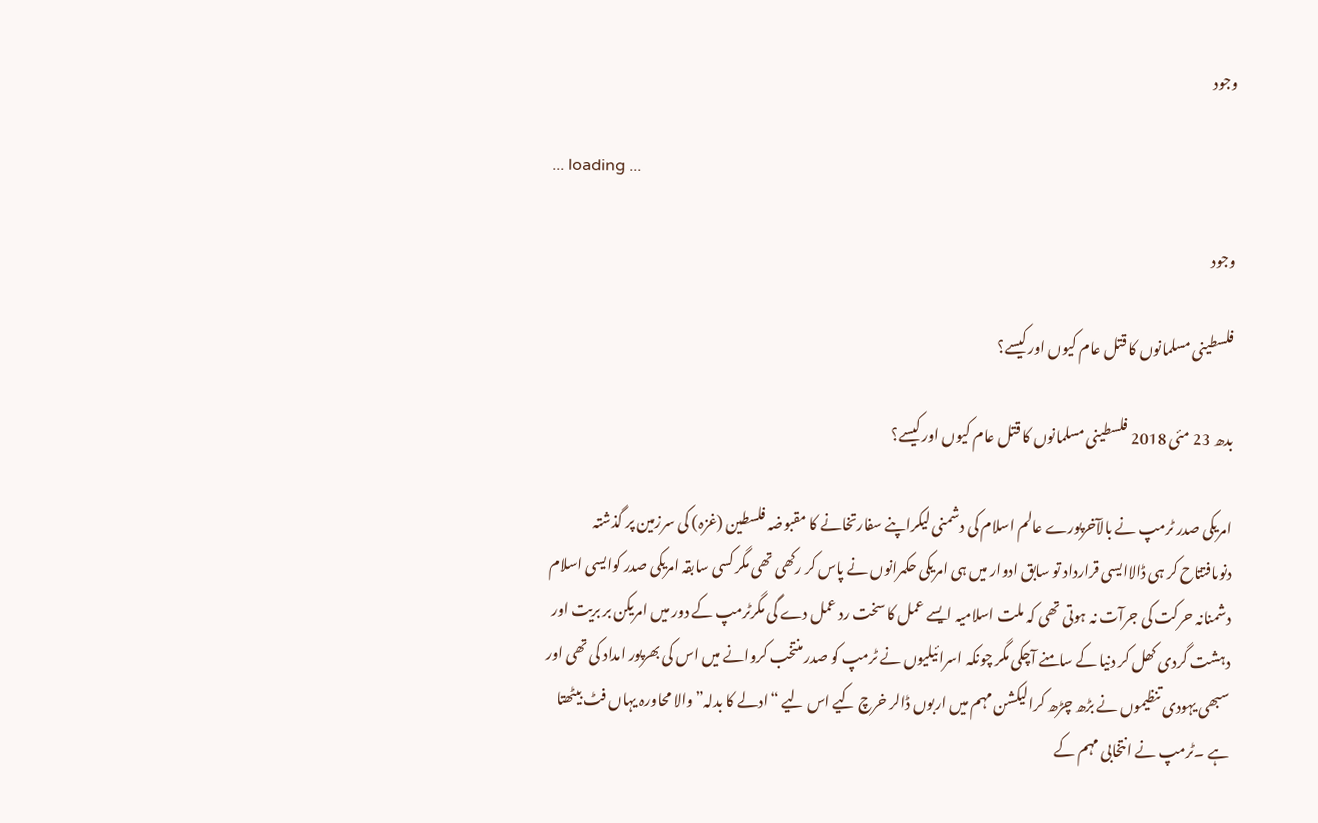وجود

... loading ...

وجود

فلسطینی مسلمانوں کا قتل عام کیوں اور کیسے؟

بدھ 23 مئی 2018 فلسطینی مسلمانوں کا قتل عام کیوں اور کیسے؟

امریکی صدر ٹرمپ نے بالآخرپورے عالم اسلام کی دشمنی لیکراپنے سفارتخانے کا مقبوضہ فلسطین (غزہ) کی سرزمین پر گذشتہ دنوںافتتاح کر ہی ڈالاایسی قرارداد تو سابق ادوار میں ہی امریکی حکمرانوں نے پاس کر رکھی تھی مگر کسی سابقہ امریکی صدر کوایسی اسلام دشمنانہ حرکت کی جرآت نہ ہوتی تھی کہ ملت اسلامیہ ایسے عمل کا سخت رد عمل دے گی مگرٹرمپ کے دور میں امریکن بر بریت اور دہشت گردی کھل کر دنیا کے سامنے آچکی مگر چونکہ اسرائیلیوں نے ٹرمپ کو صدر منتخب کروانے میں اس کی بھرپور امداد کی تھی اور سبھی یہودی تنظیموں نے بڑھ چڑھ کرالیکشن مہم میں اربوں ڈالر خرچ کیے اس لیے “ادلے کا بدلہ”والا محاورہ یہاں فٹ بیٹھتا ہے ۔ٹرمپ نے انتخابی مہم کے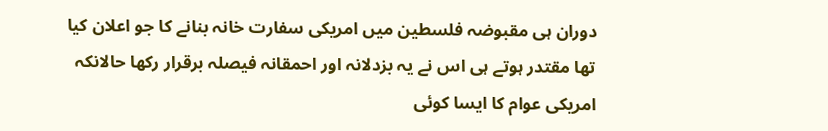دوران ہی مقبوضہ فلسطین میں امریکی سفارت خانہ بنانے کا جو اعلان کیا تھا مقتدر ہوتے ہی اس نے یہ بزدلانہ اور احمقانہ فیصلہ برقرار رکھا حالانکہ امریکی عوام کا ایسا کوئی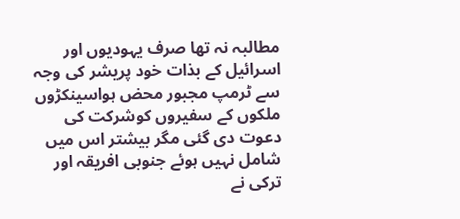مطالبہ نہ تھا صرف یہودیوں اور اسرائیل کے بذات خود پریشر کی وجہ سے ٹرمپ مجبور محض ہواسینکڑوں ملکوں کے سفیروں کوشرکت کی دعوت دی گئی مگر بیشتر اس میں شامل نہیں ہوئے جنوبی افریقہ اور ترکی نے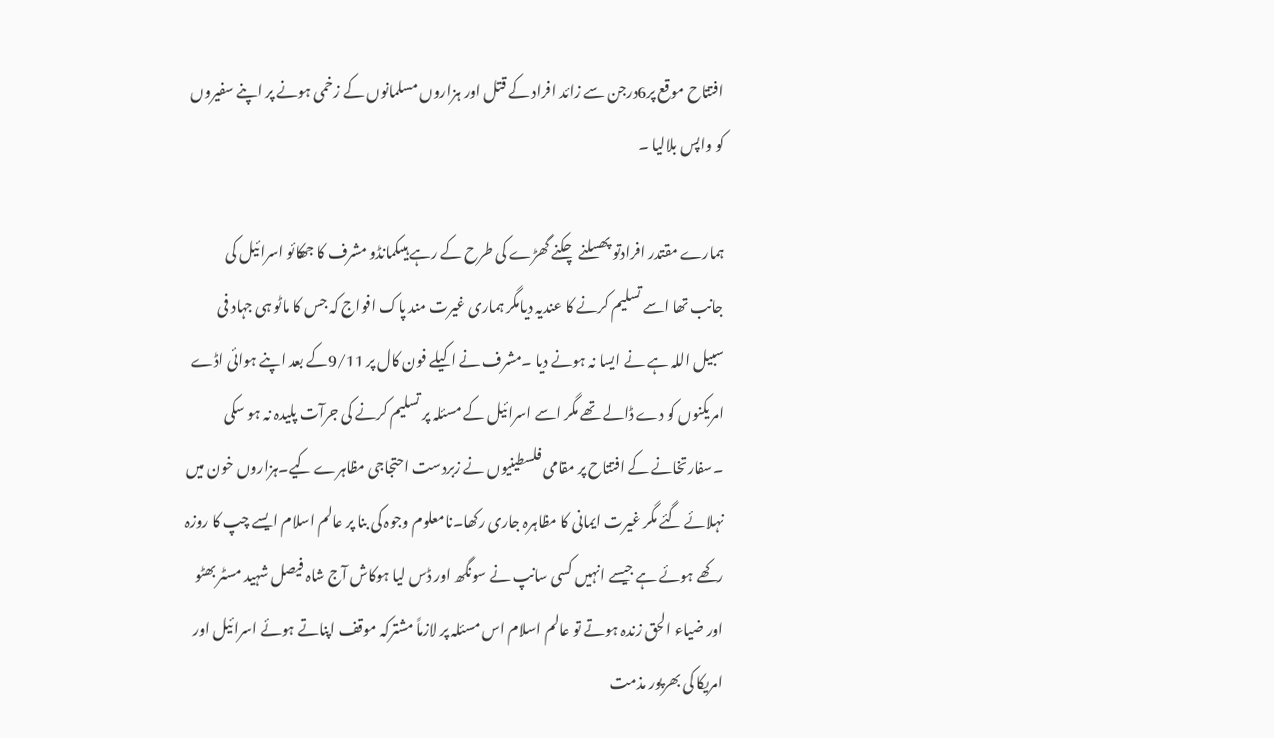افتتاح موقع پر6درجن سے زائد افراد کے قتل اور ہزاروں مسلمانوں کے زخمی ہونے پر اپنے سفیروں کو واپس بلالیا ۔

ہمارے مقتدر افرادتو پھسلنے چکنے گھڑے کی طرح کے رہے ہیںکمانڈو مشرف کا جھکائو اسرائیل کی جانب تھا اسے تسلیم کرنے کا عندیہ دیامگر ہماری غیرت مند پاک افواج کہ جس کا ماٹو ہی جہاد فی سبیل اللہ ہے نے ایسا نہ ہونے دیا ۔مشرف نے اکیلے فون کال پر 9/11کے بعد اپنے ہوائی اڈے امریکنوں کو دے ڈالے تھے مگر اسے اسرائیل کے مسئلہ پر تسلیم کرنے کی جرآت پلیدہ نہ ہو سکی ۔سفارتخانے کے افتتاح پر مقامی فلسطینیوں نے زبردست احتجاجی مظاہرے کیے۔ہزاروں خون میں نہلائے گئے مگر غیرت ایمانی کا مظاہرہ جاری رکھا۔نامعلوم وجوہ کی بنا پر عالم اسلام ایسے چپ کا روزہ رکھے ہوئے ہے جیسے انہیں کسی سانپ نے سونگھ اور ڈس لیا ہوکاش آج شاہ فیصل شہید مسٹر بھٹو اور ضیاء الحق زندہ ہوتے تو عالم اسلام اس مسئلہ پر لازماً مشترکہ موقف اپناتے ہوئے اسرائیل اور امریکا کی بھرپور مذمت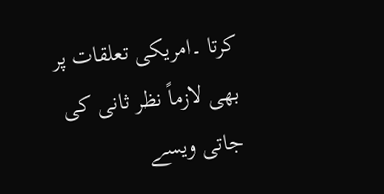کرتا ۔امریکی تعلقات پر بھی لازماً نظر ثانی کی جاتی ویسے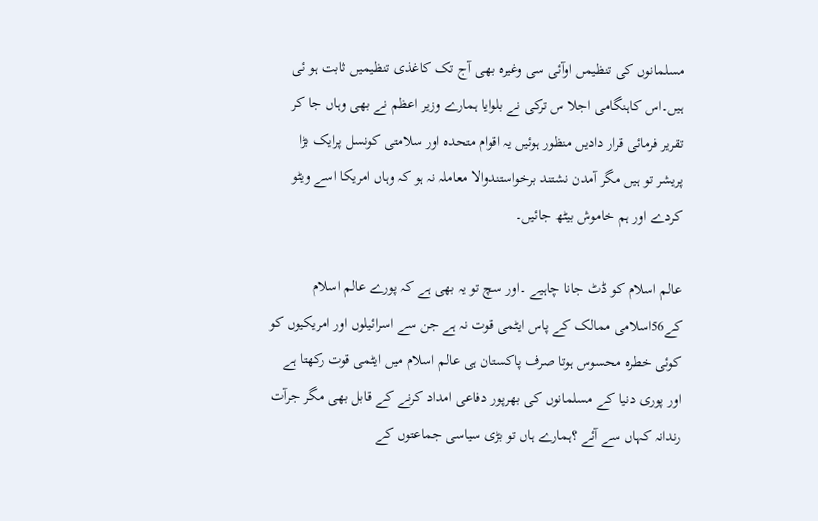مسلمانوں کی تنظیمں اوآئی سی وغیرہ بھی آج تک کاغذی تنظیمیں ثابت ہو ئی ہیں۔اس کاہنگامی اجلا س ترکی نے بلوایا ہمارے وزیر اعظم نے بھی وہاں جا کر تقریر فرمائی قرار دادیں منظور ہوئیں یہ اقوام متحدہ اور سلامتی کونسل پرایک بڑا پریشر تو ہیں مگر آمدن نشتند برخواستندوالا معاملہ نہ ہو کہ وہاں امریکا اسے ویٹو کردے اور ہم خاموش بیٹھ جائیں۔

عالم اسلام کو ڈٹ جانا چاہیے ۔اور سچ تو یہ بھی ہے کہ پورے عالم اسلام کے56اسلامی ممالک کے پاس ایٹمی قوت نہ ہے جن سے اسرائیلوں اور امریکیوں کو کوئی خطرہ محسوس ہوتا صرف پاکستان ہی عالم اسلام میں ایٹمی قوت رکھتا ہے اور پوری دنیا کے مسلمانوں کی بھرپور دفاعی امداد کرنے کے قابل بھی مگر جرآت رندانہ کہاں سے آئے ؟ہمارے ہاں تو بڑی سیاسی جماعتوں کے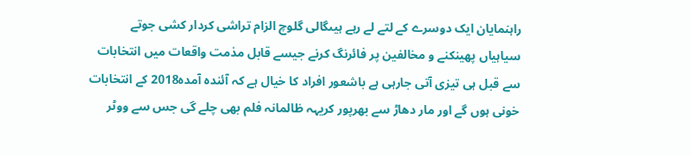راہنمایان ایک دوسرے کے لتے لے رہے ہیںگالی گلوچ الزام تراشی کردار کشی جوتے سیاہیاں پھینکنے و مخالفین پر فائرنگ کرنے جیسے قابل مذمت واقعات میں انتخابات سے قبل ہی تیزی آتی جارہی ہے باشعور افراد کا خیال ہے کہ آئندہ آمدہ2018 کے انتخابات خونی ہوں گے اور مار دھاڑ سے بھرپور کریہہ ظالمانہ فلم بھی چلے گی جس سے ووٹر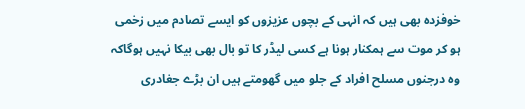خوفزدہ بھی ہیں کہ انہی کے بچوں عزیزوں کو ایسے تصادم میں زخمی ہو کر موت سے ہمکنار ہونا ہے کسی لیڈر کا تو بال بھی بیکا نہیں ہوگاکہ وہ درجنوں مسلح افراد کے جلو میں گھومتے ہیں ان بڑے جغادری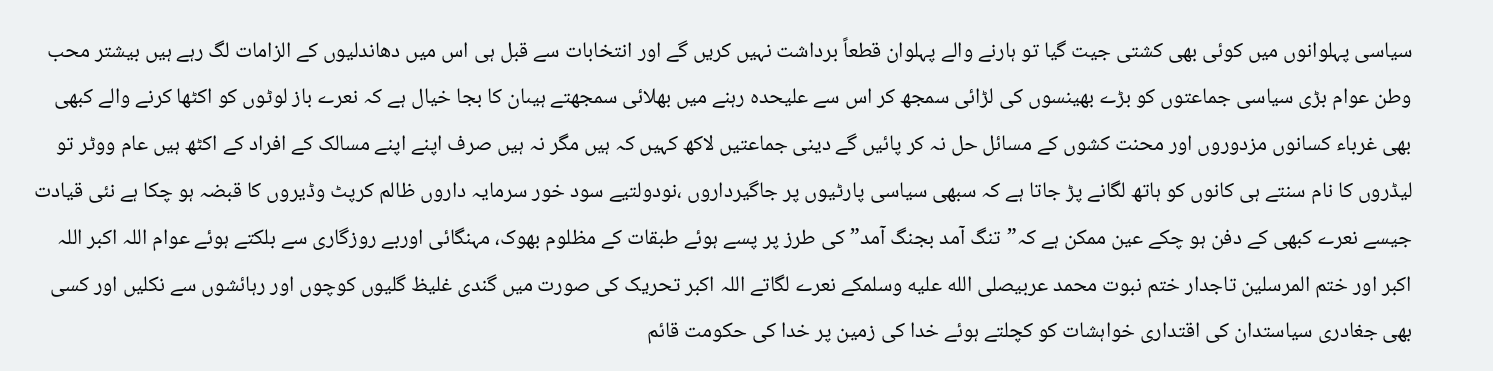سیاسی پہلوانوں میں کوئی بھی کشتی جیت گیا تو ہارنے والے پہلوان قطعاً برداشت نہیں کریں گے اور انتخابات سے قبل ہی اس میں دھاندلیوں کے الزامات لگ رہے ہیں بیشتر محب وطن عوام بڑی سیاسی جماعتوں کو بڑے بھینسوں کی لڑائی سمجھ کر اس سے علیحدہ رہنے میں بھلائی سمجھتے ہیںان کا بجا خیال ہے کہ نعرے باز لوٹوں کو اکٹھا کرنے والے کبھی بھی غرباء کسانوں مزدوروں اور محنت کشوں کے مسائل حل نہ کر پائیں گے دینی جماعتیں لاکھ کہیں کہ ہیں مگر نہ ہیں صرف اپنے اپنے مسالک کے افراد کے اکٹھ ہیں عام ووٹر تو لیڈروں کا نام سنتے ہی کانوں کو ہاتھ لگانے پڑ جاتا ہے کہ سبھی سیاسی پارٹیوں پر جاگیرداروں ،نودولتیے سود خور سرمایہ داروں ظالم کرپٹ وڈیروں کا قبضہ ہو چکا ہے نئی قیادت جیسے نعرے کبھی کے دفن ہو چکے عین ممکن ہے کہ”تنگ آمد بجنگ آمد” کی طرز پر پسے ہوئے طبقات کے مظلوم بھوک، مہنگائی اوربے روزگاری سے بلکتے ہوئے عوام اللہ اکبر اللہ اکبر اور ختم المرسلین تاجدار ختم نبوت محمد عربیصلى الله عليه وسلمکے نعرے لگاتے اللہ اکبر تحریک کی صورت میں گندی غلیظ گلیوں کوچوں اور رہائشوں سے نکلیں اور کسی بھی جغادری سیاستدان کی اقتداری خواہشات کو کچلتے ہوئے خدا کی زمین پر خدا کی حکومت قائم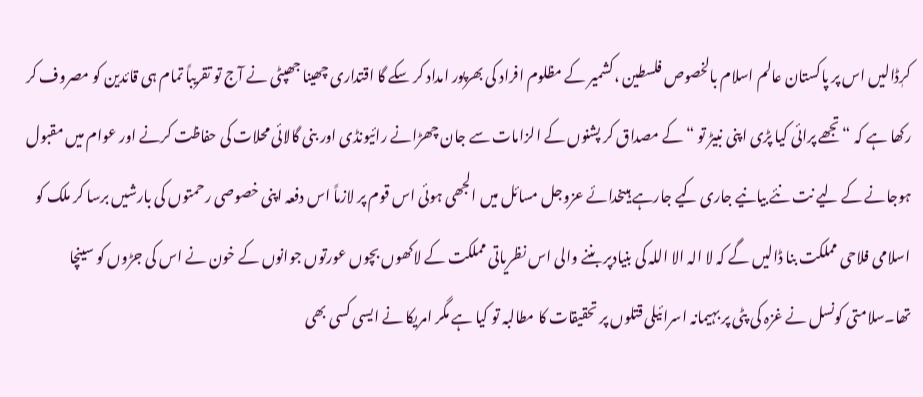کرٖڈالیں اس پر پاکستان عالم اسلام بالخصوص فلسطین ،کشمیر کے مظلوم افراد کی بھرپور امداد کر سکے گا اقتداری چھینا جھپٹی نے آج تو تقریباً تمام ہی قائدین کو مصروف کر رکھا ہے کہ “تجھے پرائی کیا پڑی اپنی نبیڑ تو “کے مصداق کر پشنوں کے الزامات سے جان چھڑانے رائیونڈی اور بنی گالائی محلات کی حفاظت کرنے اور عوام میں مقبول ہوجانے کے لیے نت نئے بیانیے جاری کیے جارہے ہیںخدائے عزوجل مسائل میں الجھی ہوئی اس قوم پر لازماً اس دفعہ اپنی خصوصی رحمتوں کی بارشیں برسا کر ملک کو اسلامی فلاحی مملکت بنا ڈالیں گے کہ لا الہ الا اللہ کی بنیادپر بننے والی اس نظریاتی مملکت کے لاکھوں بچوں عورتوں جوانوں کے خون نے اس کی جڑوں کو سینچا تھا۔سلامتی کونسل نے غزہ کی پٹی پر بہیمانہ اسرائیلی قتلوں پر تحقیقات کا مطالبہ تو کیا ہے مگر امریکا نے ایسی کسی بھی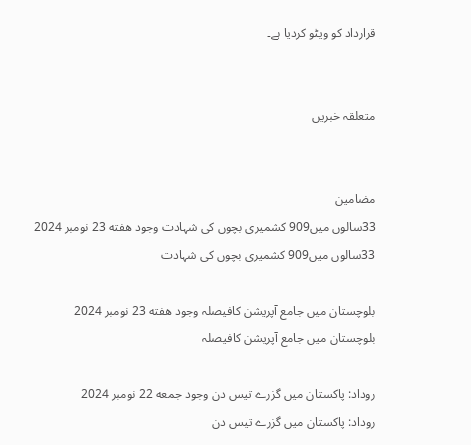قرارداد کو ویٹو کردیا ہے۔


متعلقہ خبریں


مضامین
33سالوں میں909 کشمیری بچوں کی شہادت وجود هفته 23 نومبر 2024
33سالوں میں909 کشمیری بچوں کی شہادت

بلوچستان میں جامع آپریشن کافیصلہ وجود هفته 23 نومبر 2024
بلوچستان میں جامع آپریشن کافیصلہ

روداد: پاکستان میں گزرے تیس دن وجود جمعه 22 نومبر 2024
روداد: پاکستان میں گزرے تیس دن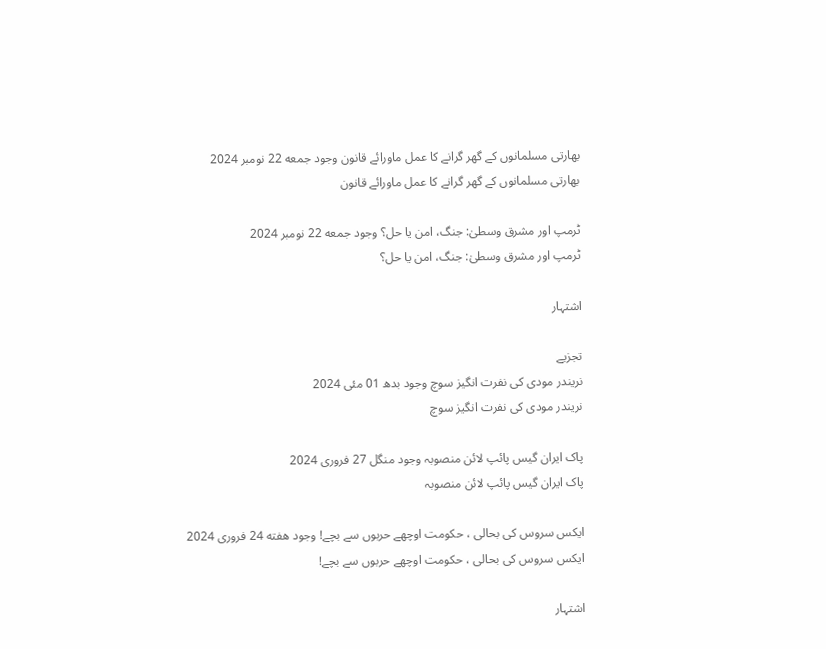بھارتی مسلمانوں کے گھر گرانے کا عمل ماورائے قانون وجود جمعه 22 نومبر 2024
بھارتی مسلمانوں کے گھر گرانے کا عمل ماورائے قانون

ٹرمپ اور مشرق وسطیٰ: جنگ، امن یا حل؟ وجود جمعه 22 نومبر 2024
ٹرمپ اور مشرق وسطیٰ: جنگ، امن یا حل؟

اشتہار

تجزیے
نریندر مودی کی نفرت انگیز سوچ وجود بدھ 01 مئی 2024
نریندر مودی کی نفرت انگیز سوچ

پاک ایران گیس پائپ لائن منصوبہ وجود منگل 27 فروری 2024
پاک ایران گیس پائپ لائن منصوبہ

ایکس سروس کی بحالی ، حکومت اوچھے حربوں سے بچے! وجود هفته 24 فروری 2024
ایکس سروس کی بحالی ، حکومت اوچھے حربوں سے بچے!

اشتہار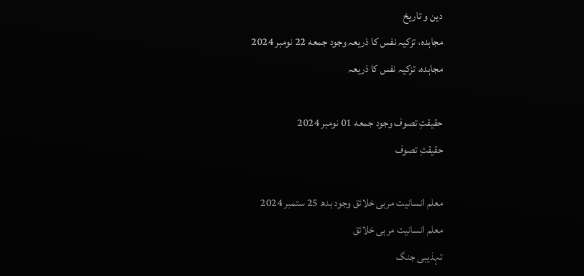دین و تاریخ
مجاہدہ، تزکیہ نفس کا ذریعہ وجود جمعه 22 نومبر 2024
مجاہدہ، تزکیہ نفس کا ذریعہ

حقیقتِ تصوف وجود جمعه 01 نومبر 2024
حقیقتِ تصوف

معلم انسانیت مربی خلائق وجود بدھ 25 ستمبر 2024
معلم انسانیت مربی خلائق
تہذیبی جنگ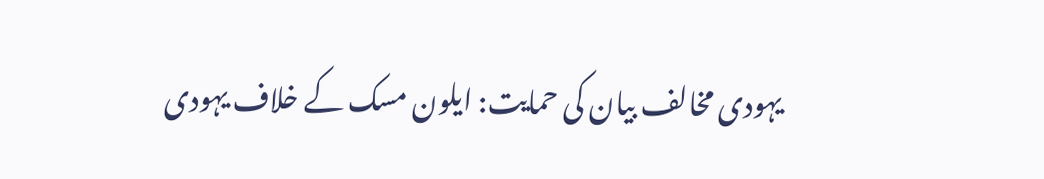یہودی مخالف بیان کی حمایت: ایلون مسک کے خلاف یہودی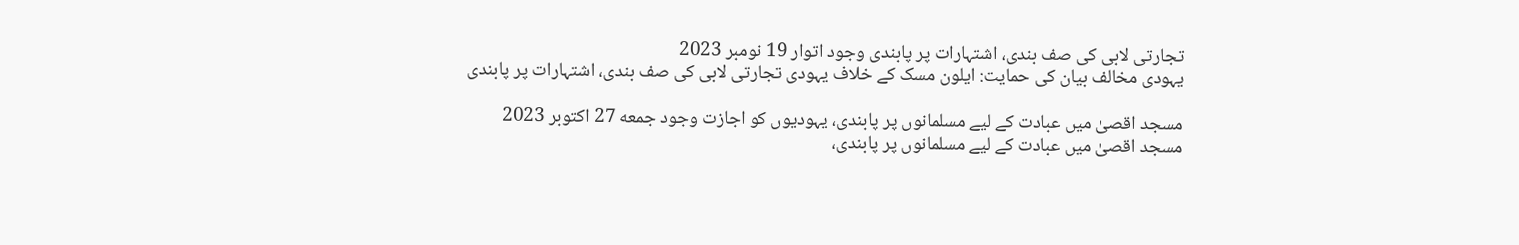تجارتی لابی کی صف بندی، اشتہارات پر پابندی وجود اتوار 19 نومبر 2023
یہودی مخالف بیان کی حمایت: ایلون مسک کے خلاف یہودی تجارتی لابی کی صف بندی، اشتہارات پر پابندی

مسجد اقصیٰ میں عبادت کے لیے مسلمانوں پر پابندی، یہودیوں کو اجازت وجود جمعه 27 اکتوبر 2023
مسجد اقصیٰ میں عبادت کے لیے مسلمانوں پر پابندی،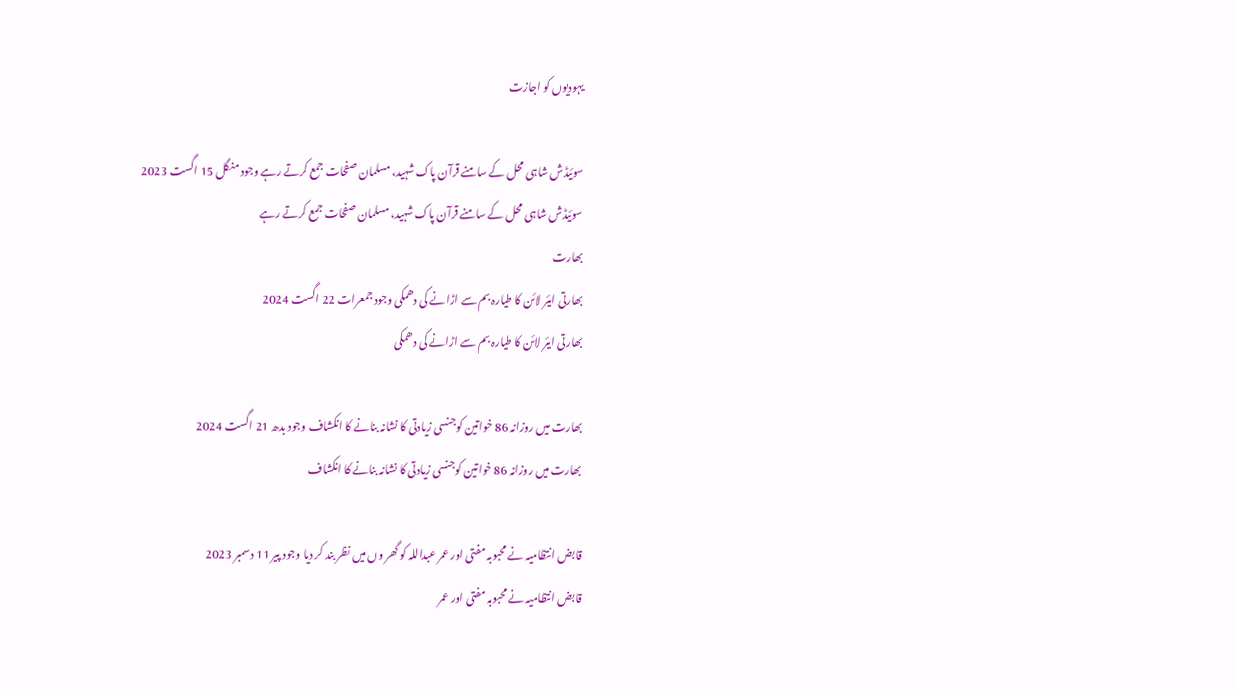یہودیوں کو اجازت

سوئیڈش شاہی محل کے سامنے قرآن پاک شہید، مسلمان صفحات جمع کرتے رہے وجود منگل 15 اگست 2023
سوئیڈش شاہی محل کے سامنے قرآن پاک شہید، مسلمان صفحات جمع کرتے رہے
بھارت
بھارتی ایئر لائن کا طیارہ بم سے اڑانے کی دھمکی وجود جمعرات 22 اگست 2024
بھارتی ایئر لائن کا طیارہ بم سے اڑانے کی دھمکی

بھارت میں روزانہ 86 خواتین کوجنسی زیادتی کا نشانہ بنانے کا انکشاف وجود بدھ 21 اگست 2024
بھارت میں روزانہ 86 خواتین کوجنسی زیادتی کا نشانہ بنانے کا انکشاف

قابض انتظامیہ نے محبوبہ مفتی اور عمر عبداللہ کو گھر وں میں نظر بند کر دیا وجود پیر 11 دسمبر 2023
قابض انتظامیہ نے محبوبہ مفتی اور عمر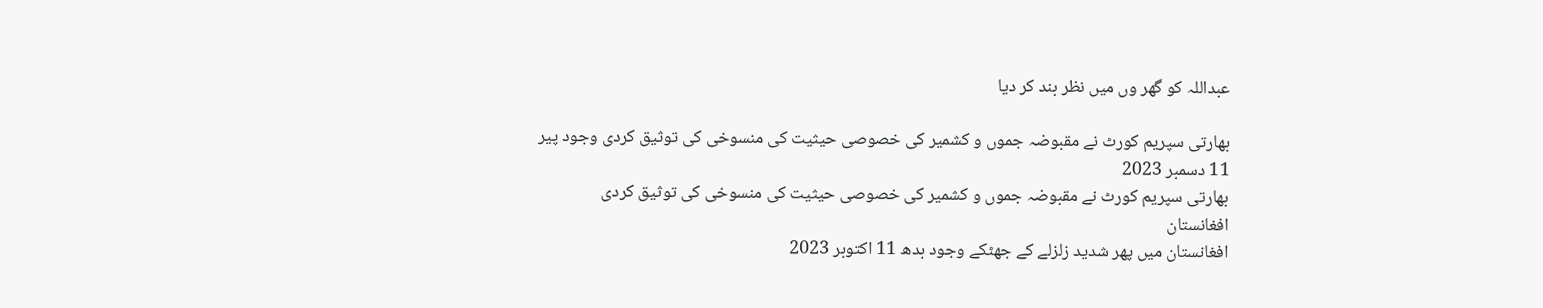عبداللہ کو گھر وں میں نظر بند کر دیا

بھارتی سپریم کورٹ نے مقبوضہ جموں و کشمیر کی خصوصی حیثیت کی منسوخی کی توثیق کردی وجود پیر 11 دسمبر 2023
بھارتی سپریم کورٹ نے مقبوضہ جموں و کشمیر کی خصوصی حیثیت کی منسوخی کی توثیق کردی
افغانستان
افغانستان میں پھر شدید زلزلے کے جھٹکے وجود بدھ 11 اکتوبر 2023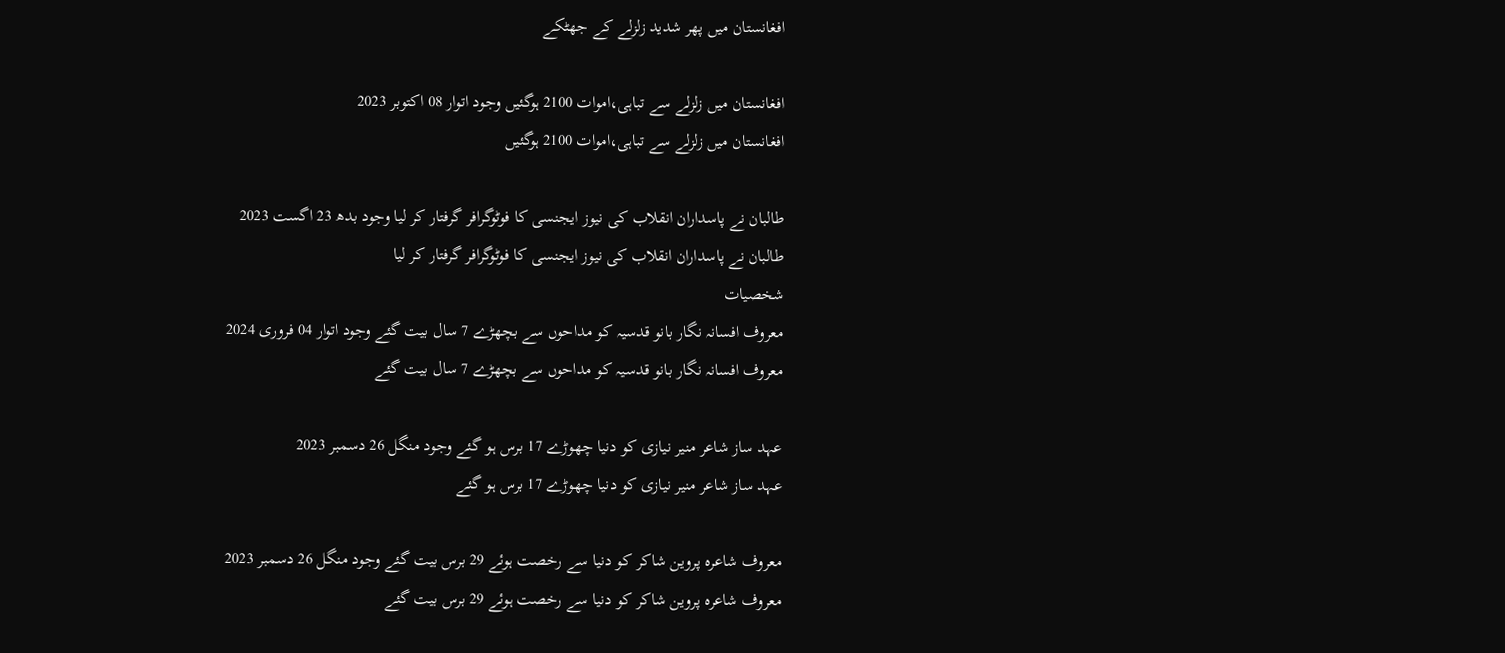افغانستان میں پھر شدید زلزلے کے جھٹکے

افغانستان میں زلزلے سے تباہی،اموات 2100 ہوگئیں وجود اتوار 08 اکتوبر 2023
افغانستان میں زلزلے سے تباہی،اموات 2100 ہوگئیں

طالبان نے پاسداران انقلاب کی نیوز ایجنسی کا فوٹوگرافر گرفتار کر لیا وجود بدھ 23 اگست 2023
طالبان نے پاسداران انقلاب کی نیوز ایجنسی کا فوٹوگرافر گرفتار کر لیا
شخصیات
معروف افسانہ نگار بانو قدسیہ کو مداحوں سے بچھڑے 7 سال بیت گئے وجود اتوار 04 فروری 2024
معروف افسانہ نگار بانو قدسیہ کو مداحوں سے بچھڑے 7 سال بیت گئے

عہد ساز شاعر منیر نیازی کو دنیا چھوڑے 17 برس ہو گئے وجود منگل 26 دسمبر 2023
عہد ساز شاعر منیر نیازی کو دنیا چھوڑے 17 برس ہو گئے

معروف شاعرہ پروین شاکر کو دنیا سے رخصت ہوئے 29 برس بیت گئے وجود منگل 26 دسمبر 2023
معروف شاعرہ پروین شاکر کو دنیا سے رخصت ہوئے 29 برس بیت گئے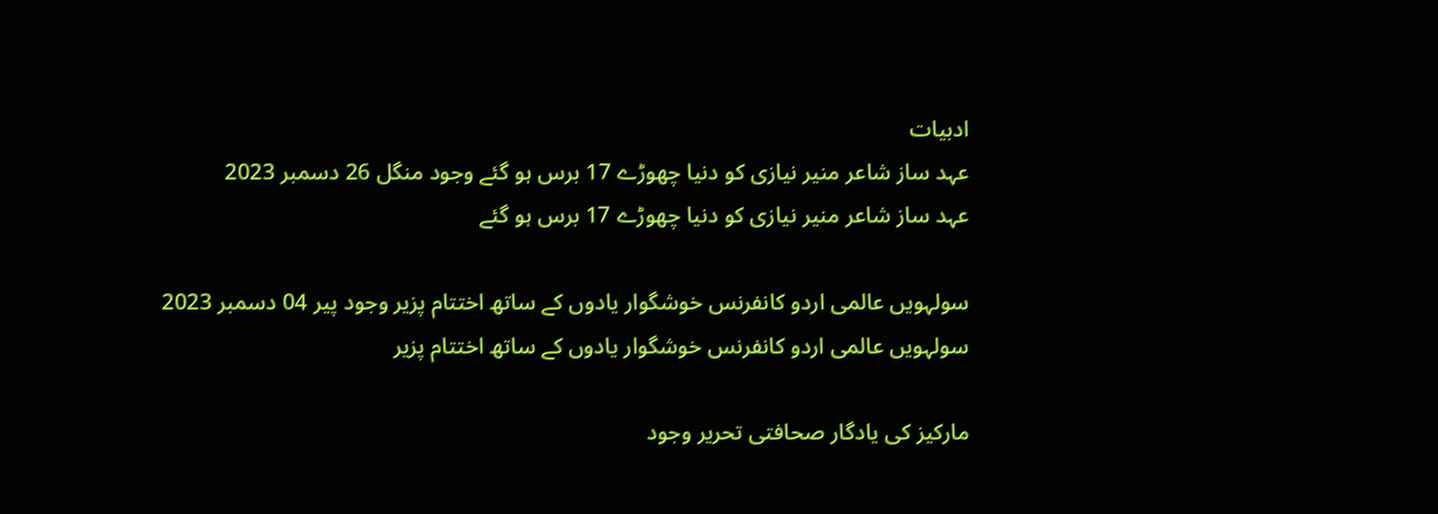ادبیات
عہد ساز شاعر منیر نیازی کو دنیا چھوڑے 17 برس ہو گئے وجود منگل 26 دسمبر 2023
عہد ساز شاعر منیر نیازی کو دنیا چھوڑے 17 برس ہو گئے

سولہویں عالمی اردو کانفرنس خوشگوار یادوں کے ساتھ اختتام پزیر وجود پیر 04 دسمبر 2023
سولہویں عالمی اردو کانفرنس خوشگوار یادوں کے ساتھ اختتام پزیر

مارکیز کی یادگار صحافتی تحریر وجود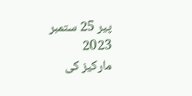پیر 25 ستمبر 2023
مارکیز کی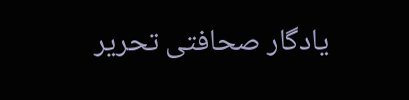یادگار صحافتی تحریر